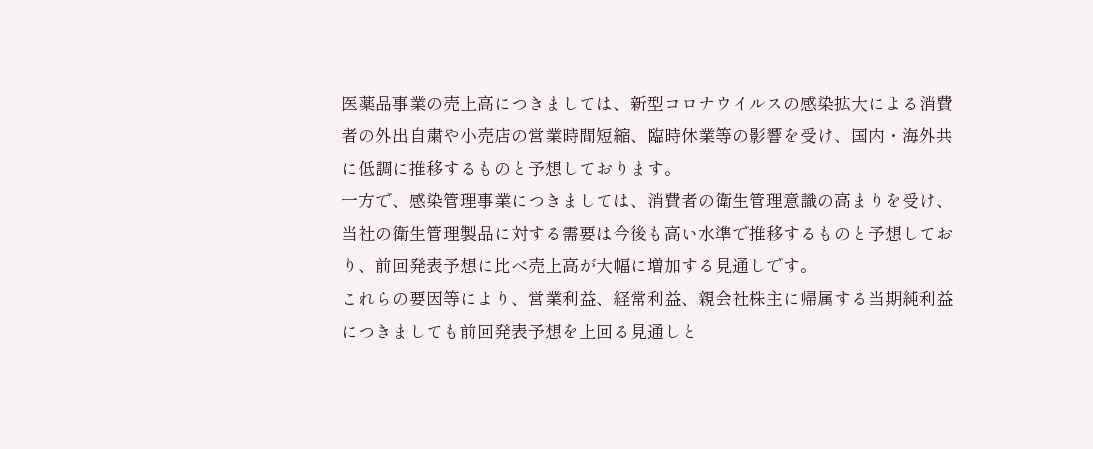医薬品事業の売上高につきましては、新型コロナウイルスの感染拡大による消費者の外出自粛や小売店の営業時間短縮、臨時休業等の影響を受け、国内・海外共に低調に推移するものと予想しております。
一方で、感染管理事業につきましては、消費者の衛生管理意識の高まりを受け、当社の衛生管理製品に対する需要は今後も高い水準で推移するものと予想しており、前回発表予想に比べ売上高が大幅に増加する見通しです。
これらの要因等により、営業利益、経常利益、親会社株主に帰属する当期純利益につきましても前回発表予想を上回る見通しと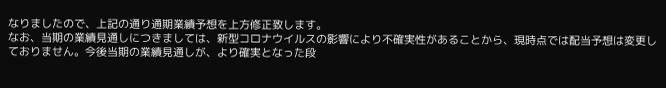なりましたので、上記の通り通期業績予想を上方修正致します。
なお、当期の業績見通しにつきましては、新型コロナウイルスの影響により不確実性があることから、現時点では配当予想は変更しておりません。今後当期の業績見通しが、より確実となった段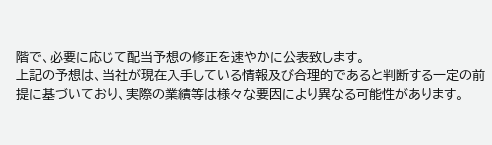階で、必要に応じて配当予想の修正を速やかに公表致します。
上記の予想は、当社が現在入手している情報及び合理的であると判断する一定の前提に基づいており、実際の業績等は様々な要因により異なる可能性があります。